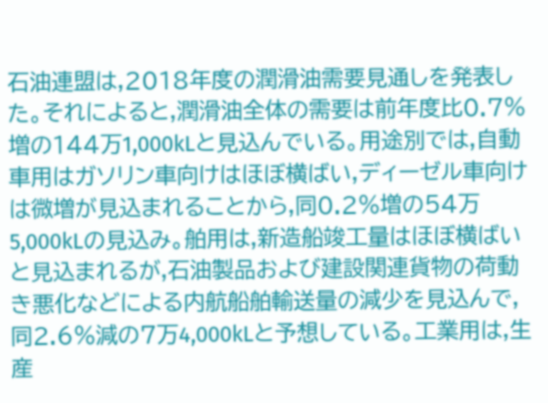石油連盟は,2018年度の潤滑油需要見通しを発表した。それによると,潤滑油全体の需要は前年度比0.7%増の144万1,000kLと見込んでいる。用途別では,自動車用はガソリン車向けはほぼ横ばい,ディーゼル車向けは微増が見込まれることから,同0.2%増の54万5,000kLの見込み。舶用は,新造船竣工量はほぼ横ばいと見込まれるが,石油製品および建設関連貨物の荷動き悪化などによる内航船舶輸送量の減少を見込んで,同2.6%減の7万4,000kLと予想している。工業用は,生産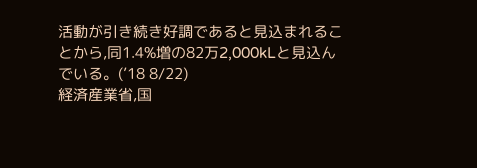活動が引き続き好調であると見込まれることから,同1.4%増の82万2,000kLと見込んでいる。(’18 8/22)
経済産業省,国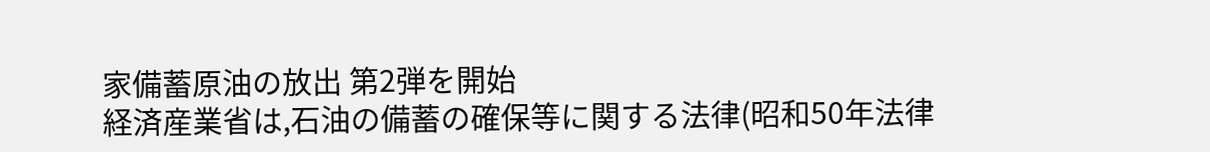家備蓄原油の放出 第2弾を開始
経済産業省は,石油の備蓄の確保等に関する法律(昭和50年法律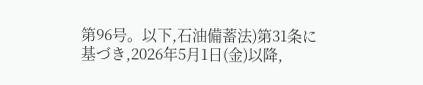第96号。以下,石油備蓄法)第31条に基づき,2026年5月1日(金)以降,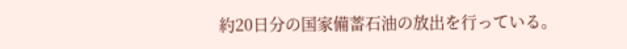約20日分の国家備蓄石油の放出を行っている。